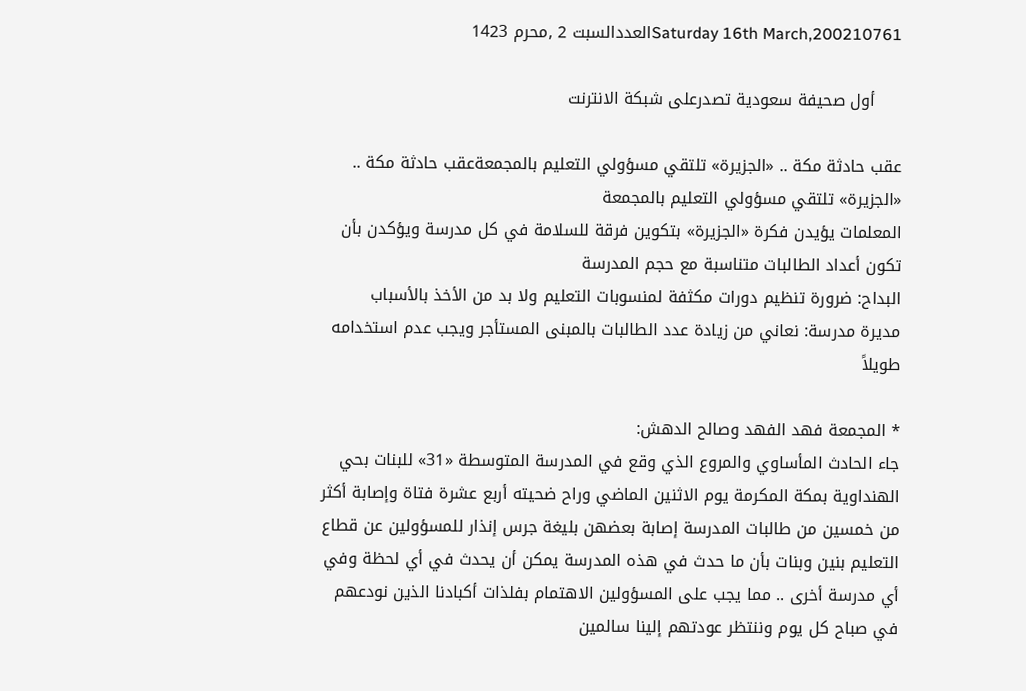Saturday 16th March,200210761العددالسبت 2 ,محرم 1423

     أول صحيفة سعودية تصدرعلى شبكة الانترنت

عقب حادثة مكة .. «الجزيرة» تلتقي مسؤولي التعليم بالمجمعةعقب حادثة مكة .. «الجزيرة» تلتقي مسؤولي التعليم بالمجمعة
المعلمات يؤيدن فكرة «الجزيرة» بتكوين فرقة للسلامة في كل مدرسة ويؤكدن بأن تكون أعداد الطالبات متناسبة مع حجم المدرسة
البداح: ضرورة تنظيم دورات مكثفة لمنسوبات التعليم ولا بد من الأخذ بالأسباب
مديرة مدرسة: نعاني من زيادة عدد الطالبات بالمبنى المستأجر ويجب عدم استخدامه طويلاً

* المجمعة فهد الفهد وصالح الدهش:
جاء الحادث المأساوي والمروع الذي وقع في المدرسة المتوسطة «31» للبنات بحي الهنداوية بمكة المكرمة يوم الاثنين الماضي وراح ضحيته أربع عشرة فتاة وإصابة أكثر من خمسين من طالبات المدرسة إصابة بعضهن بليغة جرس إنذار للمسؤولين عن قطاع التعليم بنين وبنات بأن ما حدث في هذه المدرسة يمكن أن يحدث في أي لحظة وفي أي مدرسة أخرى .. مما يجب على المسؤولين الاهتمام بفلذات أكبادنا الذين نودعهم في صباح كل يوم وننتظر عودتهم إلينا سالمين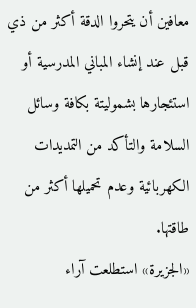معافين أن يتحروا الدقة أكثر من ذي قبل عند إنشاء المباني المدرسية أو استئجارها بشموليتة بكافة وسائل السلامة والتأكد من التمديدات الكهربائية وعدم تحميلها أكثر من طاقتها.
«الجزيرة» استطلعت آراء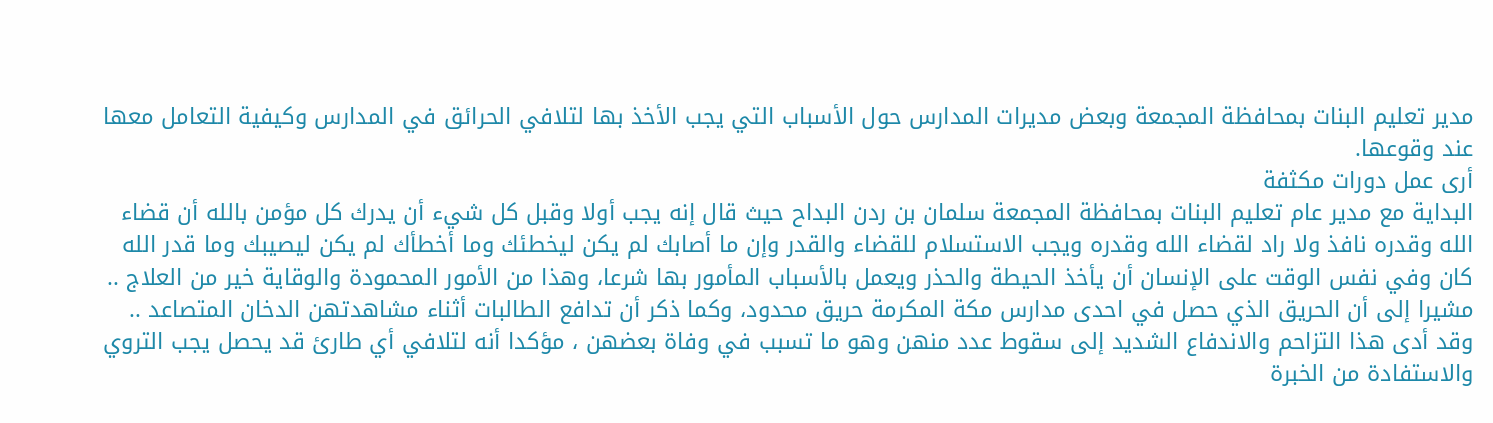مدير تعليم البنات بمحافظة المجمعة وبعض مديرات المدارس حول الأسباب التي يجب الأخذ بها لتلافي الحرائق في المدارس وكيفية التعامل معها عند وقوعها.
أرى عمل دورات مكثفة
البداية مع مدير عام تعليم البنات بمحافظة المجمعة سلمان بن ردن البداح حيث قال إنه يجب أولا وقبل كل شيء أن يدرك كل مؤمن بالله أن قضاء الله وقدره نافذ ولا راد لقضاء الله وقدره ويجب الاستسلام للقضاء والقدر وإن ما أصابك لم يكن ليخطئك وما أخطأك لم يكن ليصيبك وما قدر الله كان وفي نفس الوقت على الإنسان أن يأخذ الحيطة والحذر ويعمل بالأسباب المأمور بها شرعا، وهذا من الأمور المحمودة والوقاية خير من العلاج .. مشيرا إلى أن الحريق الذي حصل في احدى مدارس مكة المكرمة حريق محدود، وكما ذكر أن تدافع الطالبات أثناء مشاهدتهن الدخان المتصاعد .. وقد أدى هذا التزاحم والاندفاع الشديد إلى سقوط عدد منهن وهو ما تسبب في وفاة بعضهن ، مؤكدا أنه لتلافي أي طارئ قد يحصل يجب التروي والاستفادة من الخبرة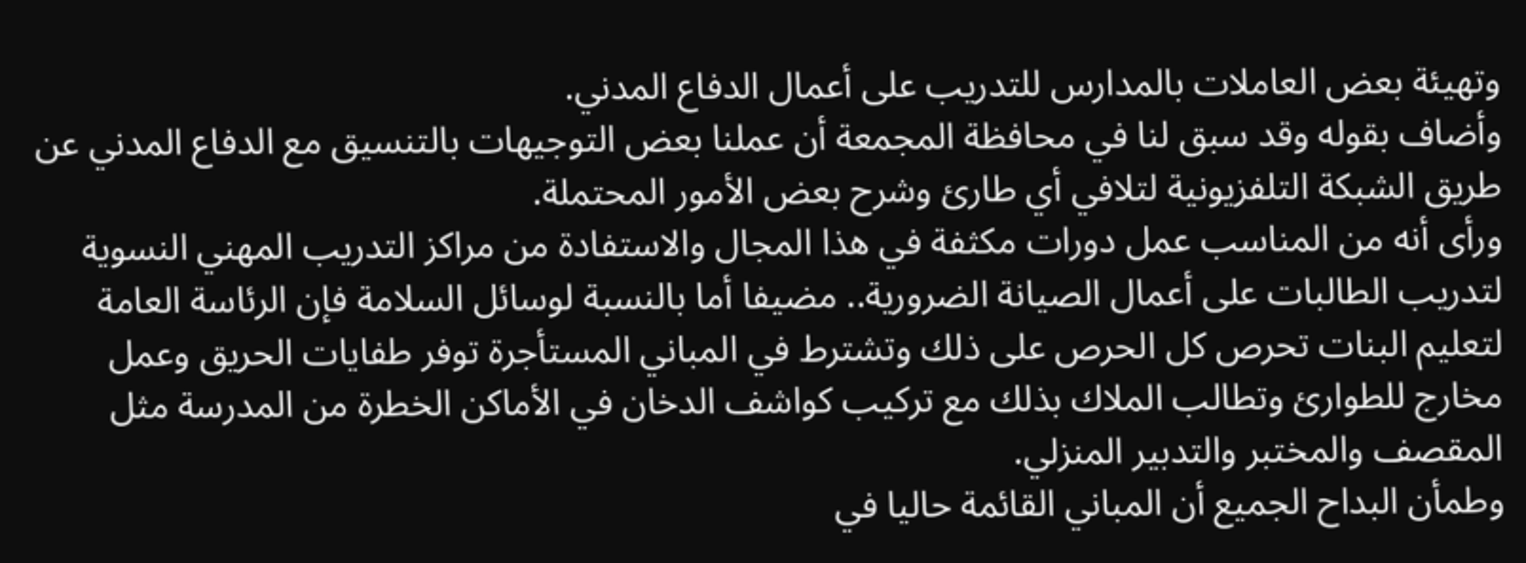وتهيئة بعض العاملات بالمدارس للتدريب على أعمال الدفاع المدني.
وأضاف بقوله وقد سبق لنا في محافظة المجمعة أن عملنا بعض التوجيهات بالتنسيق مع الدفاع المدني عن طريق الشبكة التلفزيونية لتلافي أي طارئ وشرح بعض الأمور المحتملة.
ورأى أنه من المناسب عمل دورات مكثفة في هذا المجال والاستفادة من مراكز التدريب المهني النسوية لتدريب الطالبات على أعمال الصيانة الضرورية.. مضيفا أما بالنسبة لوسائل السلامة فإن الرئاسة العامة لتعليم البنات تحرص كل الحرص على ذلك وتشترط في المباني المستأجرة توفر طفايات الحريق وعمل مخارج للطوارئ وتطالب الملاك بذلك مع تركيب كواشف الدخان في الأماكن الخطرة من المدرسة مثل المقصف والمختبر والتدبير المنزلي.
وطمأن البداح الجميع أن المباني القائمة حاليا في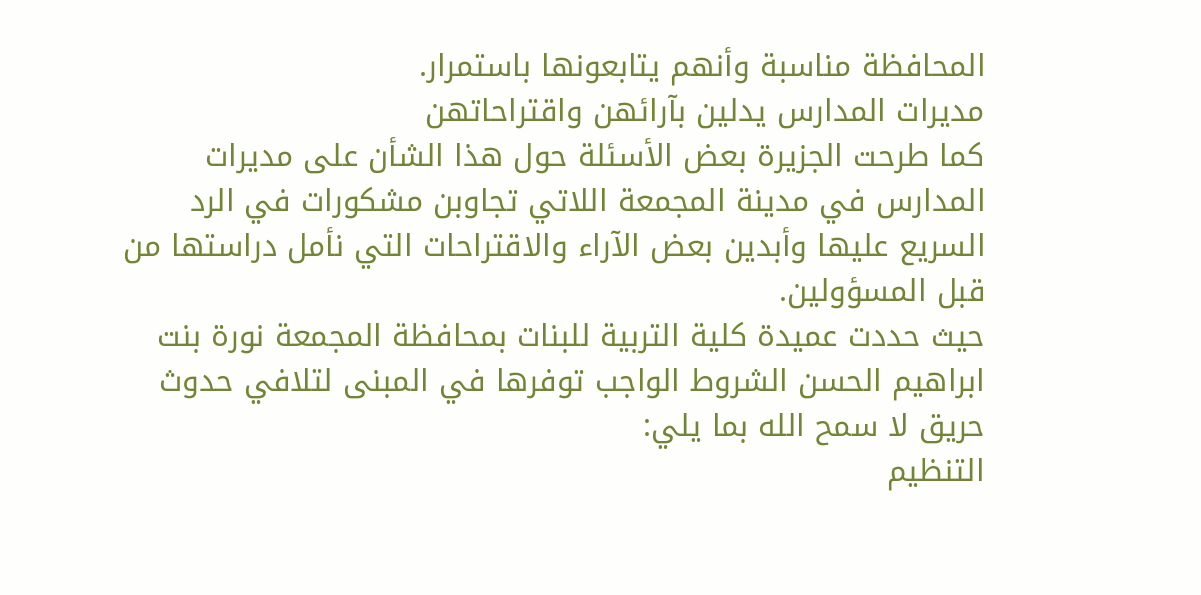المحافظة مناسبة وأنهم يتابعونها باستمرار.
مديرات المدارس يدلين بآرائهن واقتراحاتهن
كما طرحت الجزيرة بعض الأسئلة حول هذا الشأن على مديرات المدارس في مدينة المجمعة اللاتي تجاوبن مشكورات في الرد السريع عليها وأبدين بعض الآراء والاقتراحات التي نأمل دراستها من قبل المسؤولين.
حيث حددت عميدة كلية التربية للبنات بمحافظة المجمعة نورة بنت ابراهيم الحسن الشروط الواجب توفرها في المبنى لتلافي حدوث حريق لا سمح الله بما يلي:
التنظيم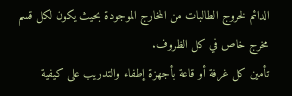الدائم لخروج الطالبات من المخارج الموجودة بحيث يكون لكل قسم مخرج خاص في كل الظروف.
تأمين كل غرفة أو قاعة بأجهزة إطفاء والتدريب على كيفية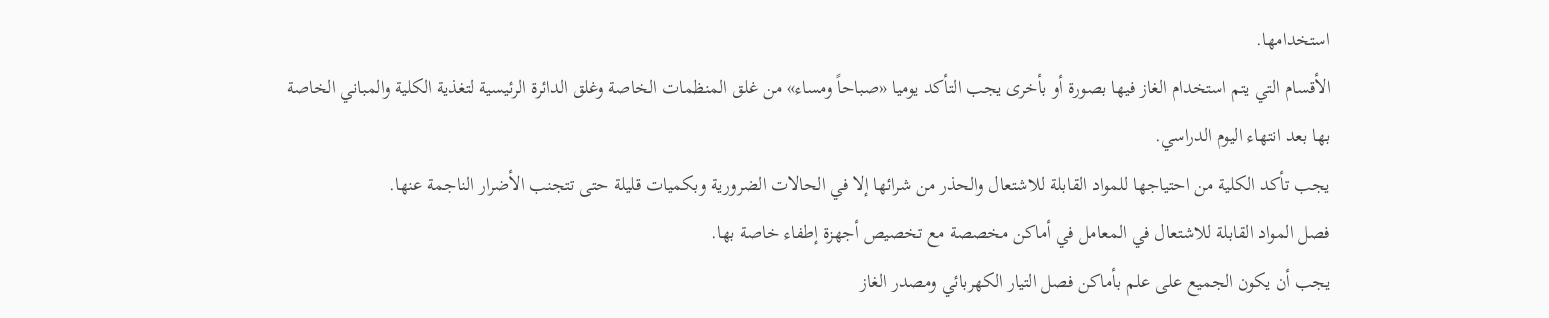استخدامها.
الأقسام التي يتم استخدام الغاز فيها بصورة أو بأخرى يجب التأكد يوميا «صباحاً ومساء» من غلق المنظمات الخاصة وغلق الدائرة الرئيسية لتغذية الكلية والمباني الخاصة بها بعد انتهاء اليوم الدراسي.
يجب تأكد الكلية من احتياجها للمواد القابلة للاشتعال والحذر من شرائها إلا في الحالات الضرورية وبكميات قليلة حتى تتجنب الأضرار الناجمة عنها.
فصل المواد القابلة للاشتعال في المعامل في أماكن مخصصة مع تخصيص أجهزة إطفاء خاصة بها.
يجب أن يكون الجميع على علم بأماكن فصل التيار الكهربائي ومصدر الغاز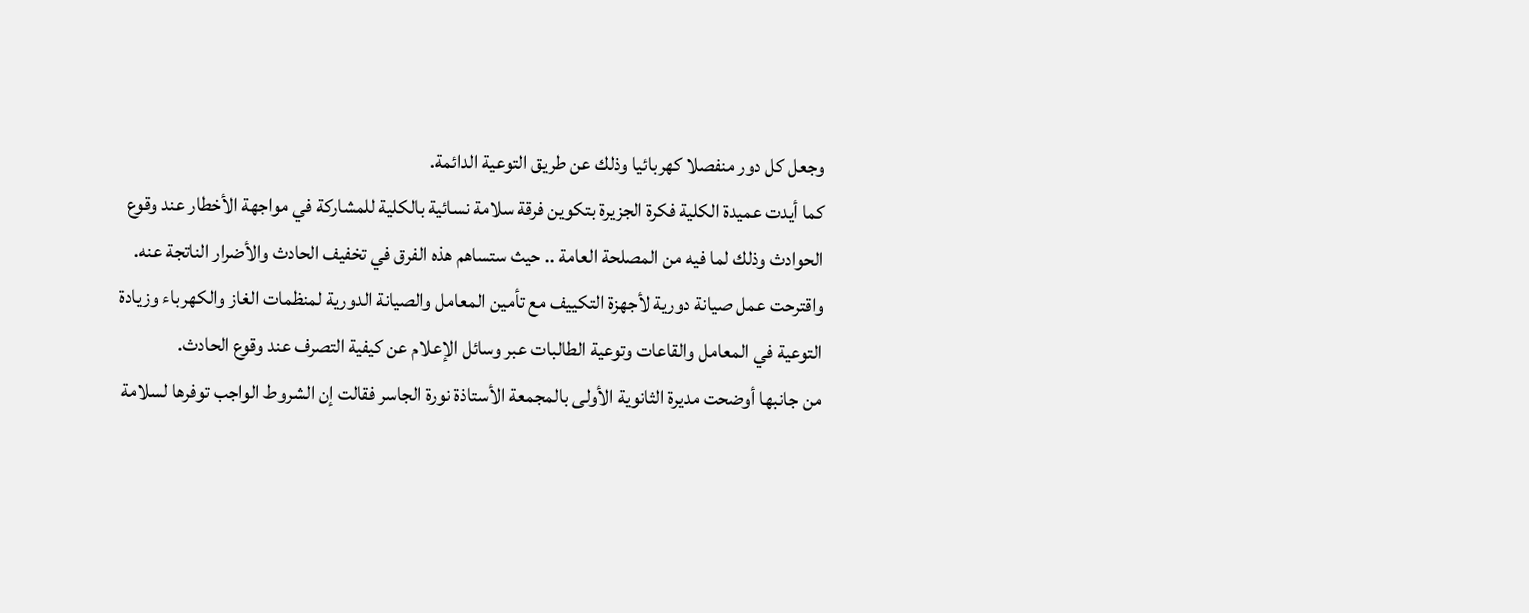وجعل كل دور منفصلا كهربائيا وذلك عن طريق التوعية الدائمة.
كما أيدت عميدة الكلية فكرة الجزيرة بتكوين فرقة سلامة نسائية بالكلية للمشاركة في مواجهة الأخطار عند وقوع الحوادث وذلك لما فيه من المصلحة العامة .. حيث ستساهم هذه الفرق في تخفيف الحادث والأضرار الناتجة عنه.
واقترحت عمل صيانة دورية لأجهزة التكييف مع تأمين المعامل والصيانة الدورية لمنظمات الغاز والكهرباء وزيادة التوعية في المعامل والقاعات وتوعية الطالبات عبر وسائل الإعلام عن كيفية التصرف عند وقوع الحادث.
من جانبها أوضحت مديرة الثانوية الأولى بالمجمعة الأستاذة نورة الجاسر فقالت إن الشروط الواجب توفرها لسلامة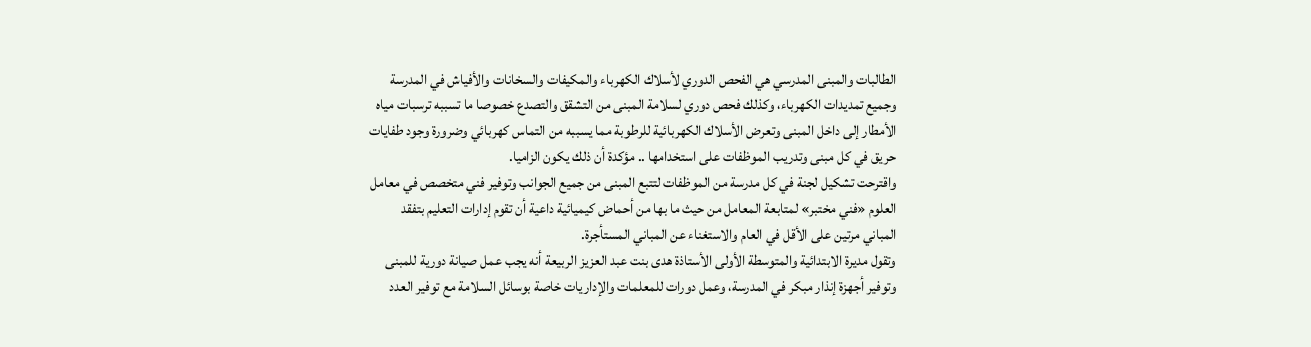الطالبات والمبنى المدرسي هي الفحص الدوري لأسلاك الكهرباء والمكيفات والسخانات والأفياش في المدرسة وجميع تمديدات الكهرباء، وكذلك فحص دوري لسلامة المبنى من التشقق والتصدع خصوصا ما تسببه ترسبات مياه الأمطار إلى داخل المبنى وتعرض الأسلاك الكهربائية للرطوبة مما يسببه من التماس كهربائي وضرورة وجود طفايات حريق في كل مبنى وتدريب الموظفات على استخدامها .. مؤكدة أن ذلك يكون الزاميا.
واقترحت تشكيل لجنة في كل مدرسة من الموظفات لتتبع المبنى من جميع الجوانب وتوفير فني متخصص في معامل العلوم «فني مختبر» لمتابعة المعامل من حيث ما بها من أحماض كيميائية داعية أن تقوم إدارات التعليم بتفقد المباني مرتين على الأقل في العام والاستغناء عن المباني المستأجرة.
وتقول مديرة الابتدائية والمتوسطة الأولى الأستاذة هدى بنت عبد العزيز الربيعة أنه يجب عمل صيانة دورية للمبنى وتوفير أجهزة إنذار مبكر في المدرسة، وعمل دورات للمعلمات والإداريات خاصة بوسائل السلامة مع توفير العدد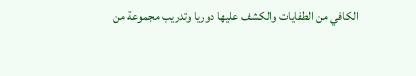الكافي من الطفايات والكشف عليها دوريا وتدريب مجموعة من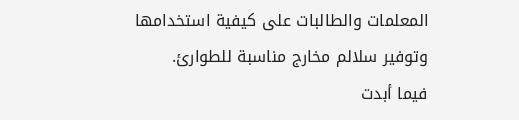المعلمات والطالبات على كيفية استخدامها وتوفير سلالم مخارج مناسبة للطوارئ.
فيما أبدت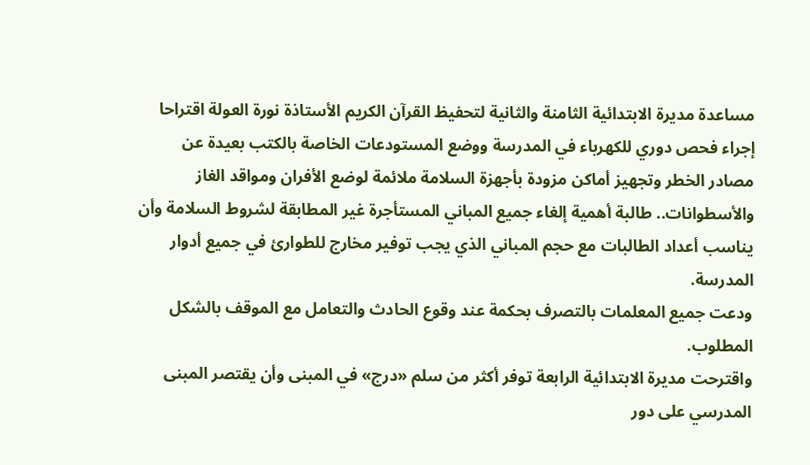مساعدة مديرة الابتدائية الثامنة والثانية لتحفيظ القرآن الكريم الأستاذة نورة العولة اقتراحا إجراء فحص دوري للكهرباء في المدرسة ووضع المستودعات الخاصة بالكتب بعيدة عن مصادر الخطر وتجهيز أماكن مزودة بأجهزة السلامة ملائمة لوضع الأفران ومواقد الغاز والأسطوانات.. طالبة أهمية إلغاء جميع المباني المستأجرة غير المطابقة لشروط السلامة وأن يناسب أعداد الطالبات مع حجم المباني الذي يجب توفير مخارج للطوارئ في جميع أدوار المدرسة.
ودعت جميع المعلمات بالتصرف بحكمة عند وقوع الحادث والتعامل مع الموقف بالشكل المطلوب.
واقترحت مديرة الابتدائية الرابعة توفر أكثر من سلم «درج» في المبنى وأن يقتصر المبنى المدرسي على دور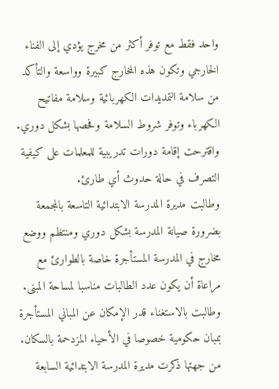واحد فقط مع توفر أكثر من مخرج يؤدي إلى الفناء الخارجي وتكون هذه المخارج كبيرة وواسعة والتأكد من سلامة التمديدات الكهربائية وسلامة مفاتيح الكهرباء وتوفر شروط السلامة وفحصها بشكل دوري.
واقترحت إقامة دورات تدريبية للمعلمات على كيفية التصرف في حالة حدوث أي طارئ.
وطالبت مديرة المدرسة الابتدائية التاسعة بالمجمعة بضرورة صيانة المدرسة بشكل دوري ومنتظم ووضع مخارج في المدرسة المستأجرة خاصة بالطوارئ مع مراعاة أن يكون عدد الطالبات مناسبا لمساحة المبنى.
وطالبت بالاستغناء قدر الإمكان عن المباني المستأجرة بمبان حكومية خصوصا في الأحياء المزدحمة بالسكان.
من جهتها ذكرت مديرة المدرسة الابتدائية السابعة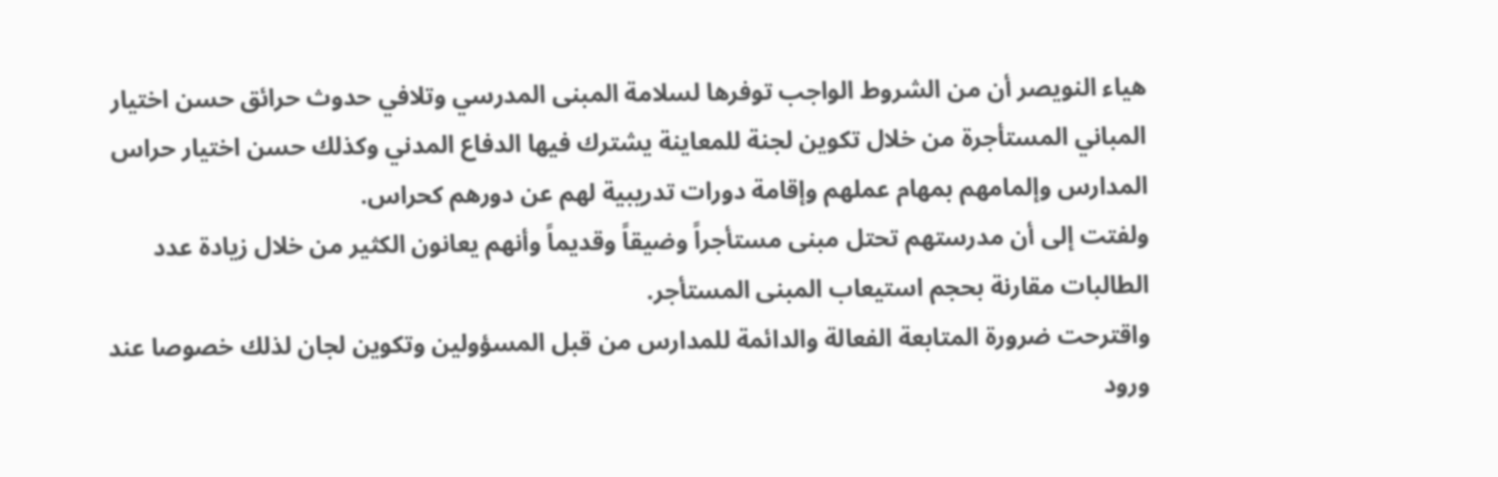هياء النويصر أن من الشروط الواجب توفرها لسلامة المبنى المدرسي وتلافي حدوث حرائق حسن اختيار المباني المستأجرة من خلال تكوين لجنة للمعاينة يشترك فيها الدفاع المدني وكذلك حسن اختيار حراس المدارس وإلمامهم بمهام عملهم وإقامة دورات تدريبية لهم عن دورهم كحراس.
ولفتت إلى أن مدرستهم تحتل مبنى مستأجراً وضيقاً وقديماً وأنهم يعانون الكثير من خلال زيادة عدد الطالبات مقارنة بحجم استيعاب المبنى المستأجر.
واقترحت ضرورة المتابعة الفعالة والدائمة للمدارس من قبل المسؤولين وتكوين لجان لذلك خصوصا عند ورود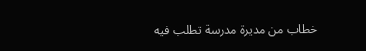خطاب من مديرة مدرسة تطلب فيه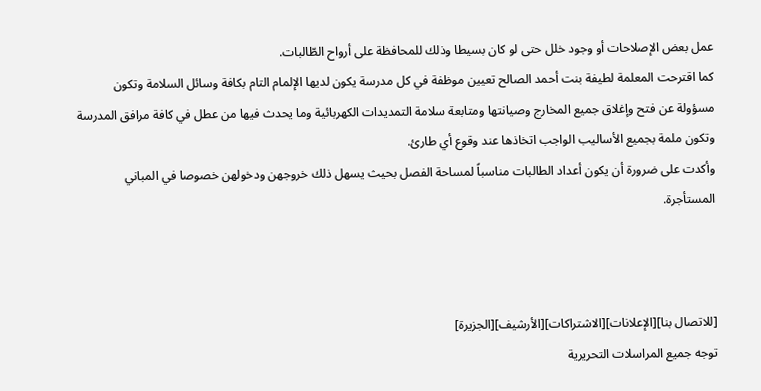عمل بعض الإصلاحات أو وجود خلل حتى لو كان بسيطا وذلك للمحافظة على أرواح الطّالبات.
كما اقترحت المعلمة لطيفة بنت أحمد الصالح تعيين موظفة في كل مدرسة يكون لديها الإلمام التام بكافة وسائل السلامة وتكون مسؤولة عن فتح وإغلاق جميع المخارج وصيانتها ومتابعة سلامة التمديدات الكهربائية وما يحدث فيها من عطل في كافة مرافق المدرسة وتكون ملمة بجميع الأساليب الواجب اتخاذها عند وقوع أي طارئ.
وأكدت على ضرورة أن يكون أعداد الطالبات مناسباً لمساحة الفصل بحيث يسهل ذلك خروجهن ودخولهن خصوصا في المباني المستأجرة.



[للاتصال بنا][الإعلانات][الاشتراكات][الأرشيف][الجزيرة]
توجه جميع المراسلات التحريرية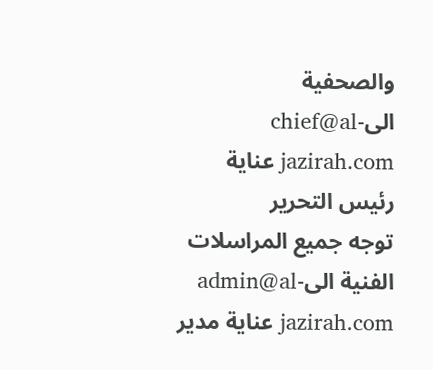والصحفية الىchief@al-jazirah.com عناية رئيس التحرير
توجه جميع المراسلات الفنية الىadmin@al-jazirah.com عناية مدير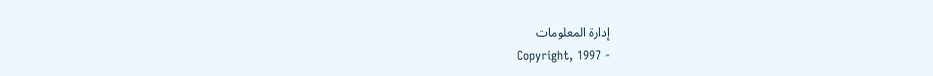إدارة المعلومات
Copyright, 1997 -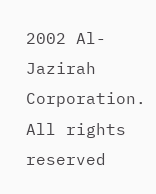2002 Al-Jazirah Corporation. All rights reserved